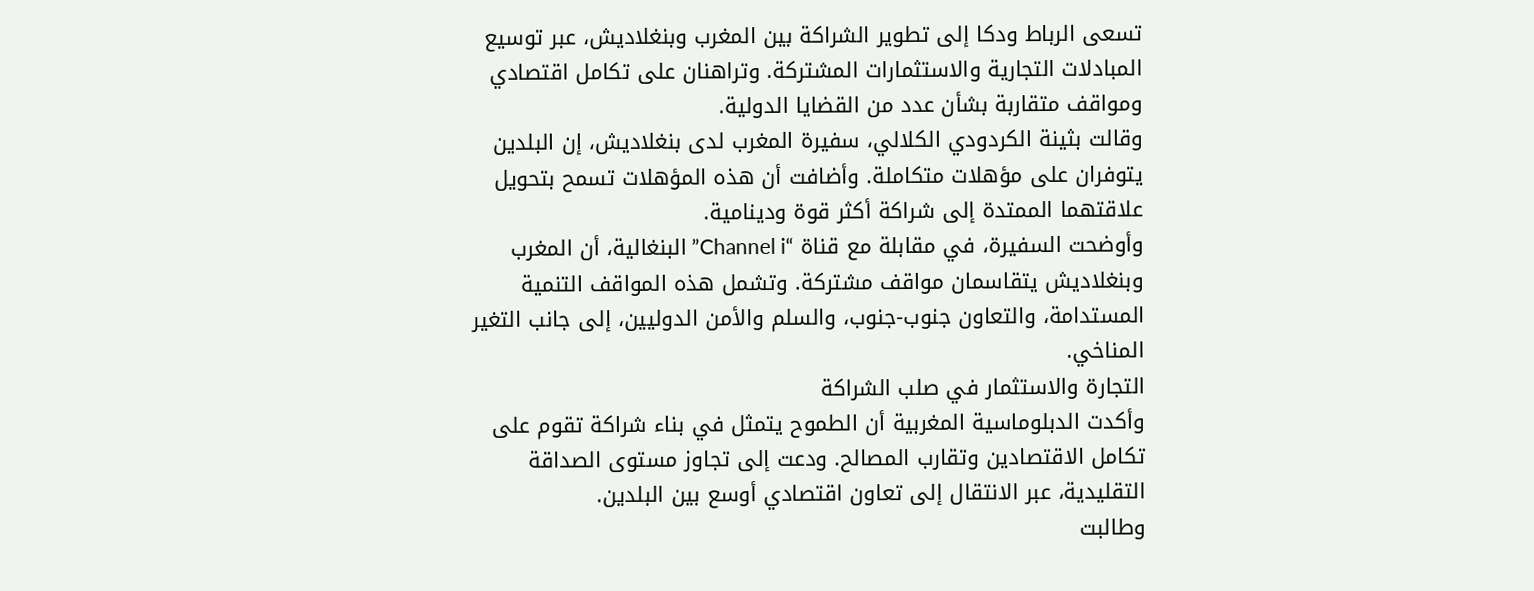تسعى الرباط ودكا إلى تطوير الشراكة بين المغرب وبنغلاديش، عبر توسيع المبادلات التجارية والاستثمارات المشتركة. وتراهنان على تكامل اقتصادي ومواقف متقاربة بشأن عدد من القضايا الدولية.
وقالت بثينة الكردودي الكلالي، سفيرة المغرب لدى بنغلاديش، إن البلدين يتوفران على مؤهلات متكاملة. وأضافت أن هذه المؤهلات تسمح بتحويل علاقتهما الممتدة إلى شراكة أكثر قوة ودينامية.
وأوضحت السفيرة، في مقابلة مع قناة “Channel i” البنغالية، أن المغرب وبنغلاديش يتقاسمان مواقف مشتركة. وتشمل هذه المواقف التنمية المستدامة، والتعاون جنوب-جنوب، والسلم والأمن الدوليين، إلى جانب التغير المناخي.
التجارة والاستثمار في صلب الشراكة
وأكدت الدبلوماسية المغربية أن الطموح يتمثل في بناء شراكة تقوم على تكامل الاقتصادين وتقارب المصالح. ودعت إلى تجاوز مستوى الصداقة التقليدية، عبر الانتقال إلى تعاون اقتصادي أوسع بين البلدين.
وطالبت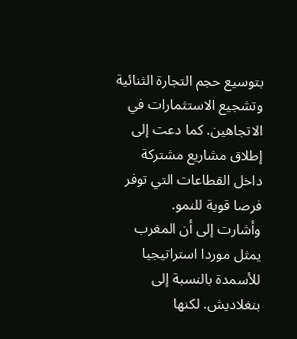بتوسيع حجم التجارة الثنائية وتشجيع الاستثمارات في الاتجاهين. كما دعت إلى إطلاق مشاريع مشتركة داخل القطاعات التي توفر فرصا قوية للنمو.
وأشارت إلى أن المغرب يمثل موردا استراتيجيا للأسمدة بالنسبة إلى بنغلاديش. لكنها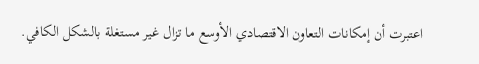اعتبرت أن إمكانات التعاون الاقتصادي الأوسع ما تزال غير مستغلة بالشكل الكافي.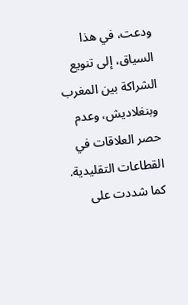ودعت، في هذا السياق، إلى تنويع الشراكة بين المغرب وبنغلاديش، وعدم حصر العلاقات في القطاعات التقليدية. كما شددت على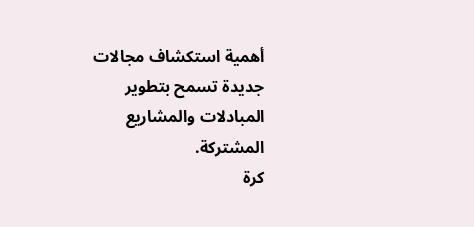أهمية استكشاف مجالات جديدة تسمح بتطوير المبادلات والمشاريع المشتركة.
كرة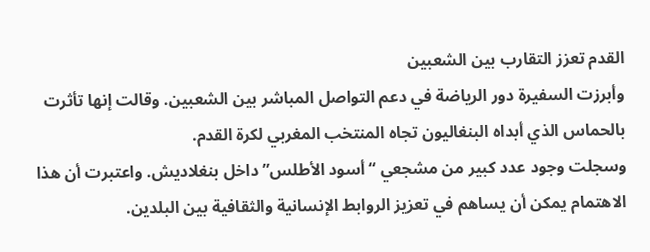القدم تعزز التقارب بين الشعبين
وأبرزت السفيرة دور الرياضة في دعم التواصل المباشر بين الشعبين. وقالت إنها تأثرت بالحماس الذي أبداه البنغاليون تجاه المنتخب المغربي لكرة القدم.
وسجلت وجود عدد كبير من مشجعي “أسود الأطلس” داخل بنغلاديش. واعتبرت أن هذا الاهتمام يمكن أن يساهم في تعزيز الروابط الإنسانية والثقافية بين البلدين.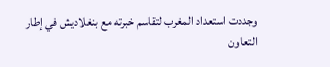وجددت استعداد المغرب لتقاسم خبرته مع بنغلاديش في إطار التعاون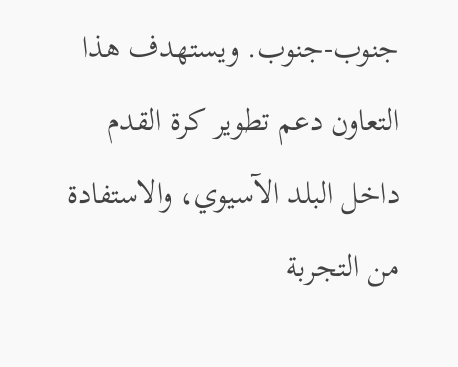جنوب-جنوب. ويستهدف هذا التعاون دعم تطوير كرة القدم داخل البلد الآسيوي، والاستفادة من التجربة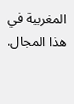المغربية في هذا المجال.